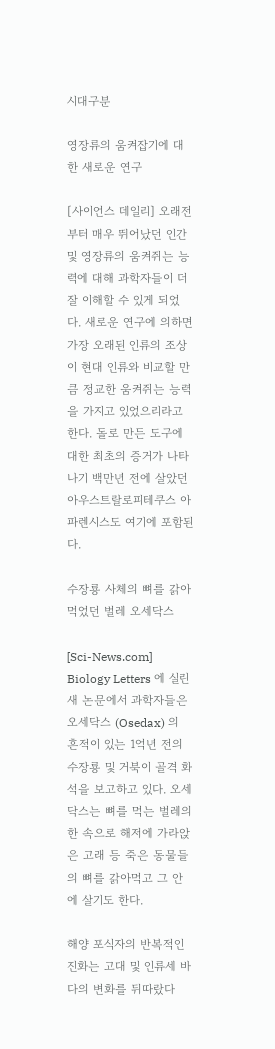시대구분

영장류의 움켜잡기에 대한 새로운 연구

[사이언스 데일리] 오래전부터 매우 뛰어났던 인간 및 영장류의 움켜쥐는 능력에 대해 과학자들이 더 잘 이해할 수 있게 되었다. 새로운 연구에 의하면 가장 오래된 인류의 조상이 현대 인류와 비교할 만큼 정교한 움켜쥐는 능력을 가지고 있었으리라고 한다. 돌로 만든 도구에 대한 최초의 증거가 나타나기 백만년 전에 살았던 아우스트랄로피테쿠스 아파렌시스도 여기에 포함된다.

수장룡 사체의 뼈를 갉아먹었던 벌레 오세닥스

[Sci-News.com] Biology Letters 에 실린 새 논문에서 과학자들은 오세닥스 (Osedax) 의 흔적이 있는 1억년 전의 수장룡 및 거북이 골격 화석을 보고하고 있다. 오세닥스는 뼈를 먹는 벌레의 한 속으로 해저에 가라앉은 고래 등 죽은 동물들의 뼈를 갉아먹고 그 안에 살기도 한다.

해양 포식자의 반복적인 진화는 고대 및 인류세 바다의 변화를 뒤따랐다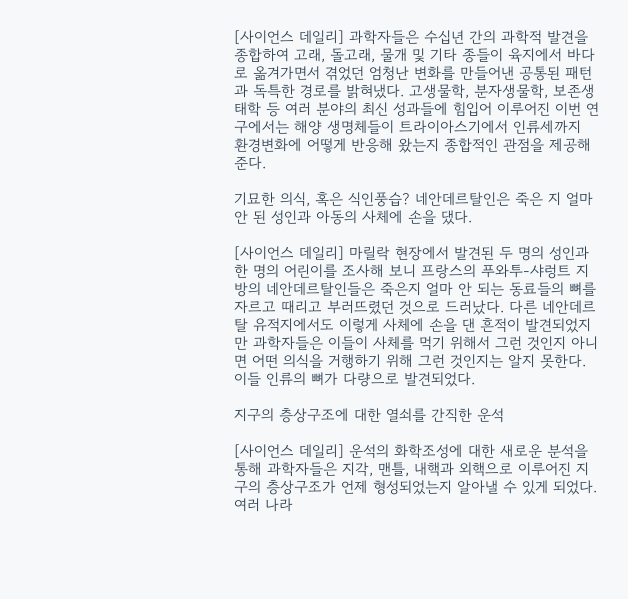[사이언스 데일리] 과학자들은 수십년 간의 과학적 발견을 종합하여 고래, 돌고래, 물개 및 기타 종들이 육지에서 바다로 옮겨가면서 겪었던 엄청난 변화를 만들어낸 공통된 패턴과 독특한 경로를 밝혀냈다. 고생물학, 분자생물학, 보존생태학 등 여러 분야의 최신 성과들에 힘입어 이루어진 이번 연구에서는 해양 생명체들이 트라이아스기에서 인류세까지 환경변화에 어떻게 반응해 왔는지 종합적인 관점을 제공해준다.

기묘한 의식, 혹은 식인풍습? 네안데르탈인은 죽은 지 얼마 안 된 성인과 아동의 사체에 손을 댔다.

[사이언스 데일리] 마릴락 현장에서 발견된 두 명의 성인과 한 명의 어린이를 조사해 보니 프랑스의 푸와투-샤렁트 지방의 네안데르탈인들은 죽은지 얼마 안 되는 동료들의 뼈를 자르고 때리고 부러뜨렸던 것으로 드러났다. 다른 네안데르탈 유적지에서도 이렇게 사체에 손을 댄 흔적이 발견되었지만 과학자들은 이들이 사체를 먹기 위해서 그런 것인지 아니면 어떤 의식을 거행하기 위해 그런 것인지는 알지 못한다. 이들 인류의 뼈가 다량으로 발견되었다.

지구의 층상구조에 대한 열쇠를 간직한 운석

[사이언스 데일리] 운석의 화학조성에 대한 새로운 분석을 통해 과학자들은 지각, 맨틀, 내핵과 외핵으로 이루어진 지구의 층상구조가 언제 형성되었는지 알아낼 수 있게 되었다. 여러 나라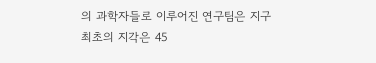의 과학자들로 이루어진 연구팀은 지구 최초의 지각은 45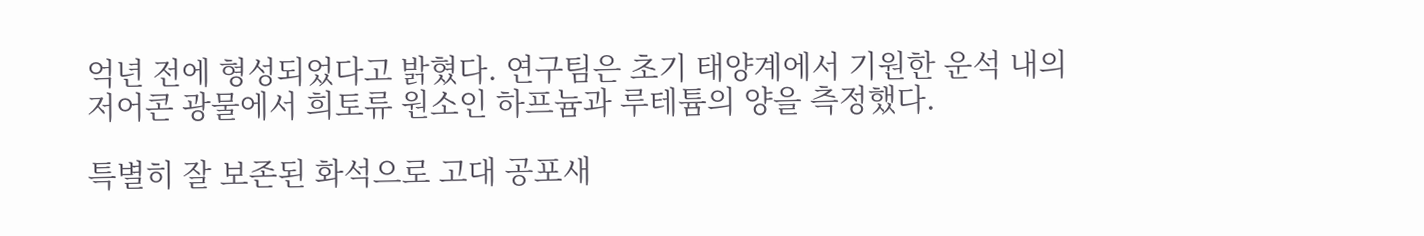억년 전에 형성되었다고 밝혔다. 연구팀은 초기 태양계에서 기원한 운석 내의 저어콘 광물에서 희토류 원소인 하프늄과 루테튬의 양을 측정했다.

특별히 잘 보존된 화석으로 고대 공포새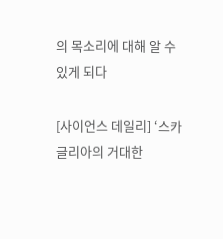의 목소리에 대해 알 수 있게 되다

[사이언스 데일리] ‘스카글리아의 거대한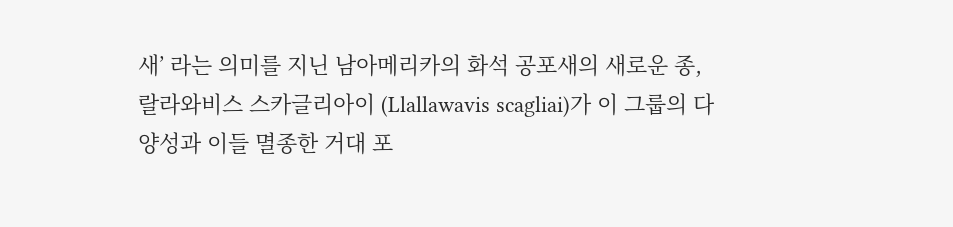새’ 라는 의미를 지닌 남아메리카의 화석 공포새의 새로운 종, 랄라와비스 스카글리아이 (Llallawavis scagliai)가 이 그룹의 다양성과 이들 멸종한 거대 포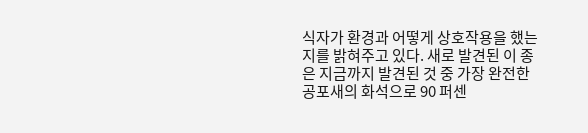식자가 환경과 어떻게 상호작용을 했는지를 밝혀주고 있다. 새로 발견된 이 종은 지금까지 발견된 것 중 가장 완전한 공포새의 화석으로 90 퍼센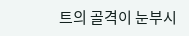트의 골격이 눈부시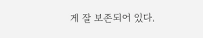게 잘 보존되어 있다.